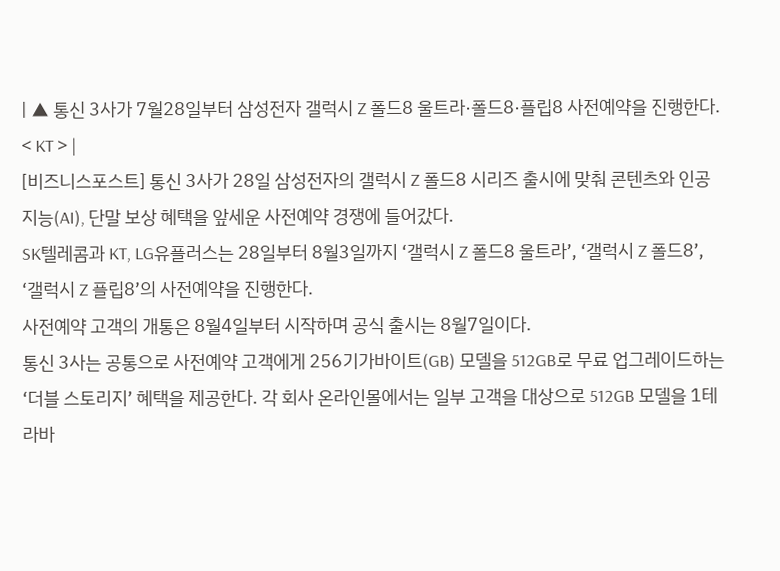| ▲ 통신 3사가 7월28일부터 삼성전자 갤럭시 Z 폴드8 울트라·폴드8·플립8 사전예약을 진행한다. < KT > |
[비즈니스포스트] 통신 3사가 28일 삼성전자의 갤럭시 Z 폴드8 시리즈 출시에 맞춰 콘텐츠와 인공지능(AI), 단말 보상 혜택을 앞세운 사전예약 경쟁에 들어갔다.
SK텔레콤과 KT, LG유플러스는 28일부터 8월3일까지 ‘갤럭시 Z 폴드8 울트라’, ‘갤럭시 Z 폴드8’, ‘갤럭시 Z 플립8’의 사전예약을 진행한다.
사전예약 고객의 개통은 8월4일부터 시작하며 공식 출시는 8월7일이다.
통신 3사는 공통으로 사전예약 고객에게 256기가바이트(GB) 모델을 512GB로 무료 업그레이드하는 ‘더블 스토리지’ 혜택을 제공한다. 각 회사 온라인몰에서는 일부 고객을 대상으로 512GB 모델을 1테라바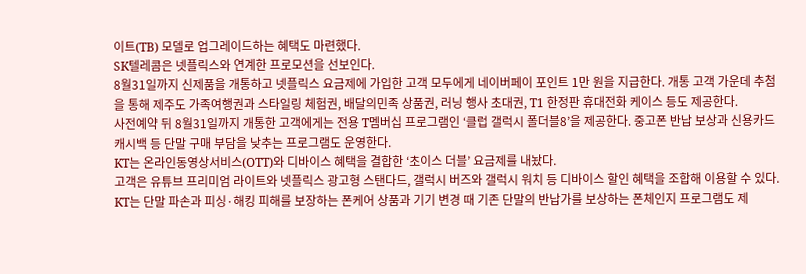이트(TB) 모델로 업그레이드하는 혜택도 마련했다.
SK텔레콤은 넷플릭스와 연계한 프로모션을 선보인다.
8월31일까지 신제품을 개통하고 넷플릭스 요금제에 가입한 고객 모두에게 네이버페이 포인트 1만 원을 지급한다. 개통 고객 가운데 추첨을 통해 제주도 가족여행권과 스타일링 체험권, 배달의민족 상품권, 러닝 행사 초대권, T1 한정판 휴대전화 케이스 등도 제공한다.
사전예약 뒤 8월31일까지 개통한 고객에게는 전용 T멤버십 프로그램인 ‘클럽 갤럭시 폴더블8’을 제공한다. 중고폰 반납 보상과 신용카드 캐시백 등 단말 구매 부담을 낮추는 프로그램도 운영한다.
KT는 온라인동영상서비스(OTT)와 디바이스 혜택을 결합한 ‘초이스 더블’ 요금제를 내놨다.
고객은 유튜브 프리미엄 라이트와 넷플릭스 광고형 스탠다드, 갤럭시 버즈와 갤럭시 워치 등 디바이스 할인 혜택을 조합해 이용할 수 있다.
KT는 단말 파손과 피싱·해킹 피해를 보장하는 폰케어 상품과 기기 변경 때 기존 단말의 반납가를 보상하는 폰체인지 프로그램도 제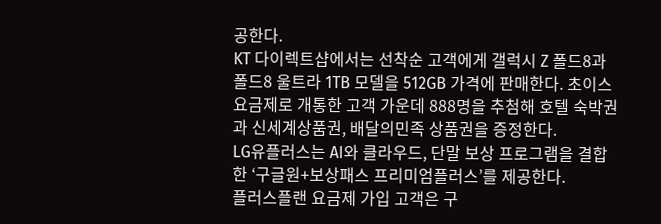공한다.
KT 다이렉트샵에서는 선착순 고객에게 갤럭시 Z 폴드8과 폴드8 울트라 1TB 모델을 512GB 가격에 판매한다. 초이스 요금제로 개통한 고객 가운데 888명을 추첨해 호텔 숙박권과 신세계상품권, 배달의민족 상품권을 증정한다.
LG유플러스는 AI와 클라우드, 단말 보상 프로그램을 결합한 ‘구글원+보상패스 프리미엄플러스’를 제공한다.
플러스플랜 요금제 가입 고객은 구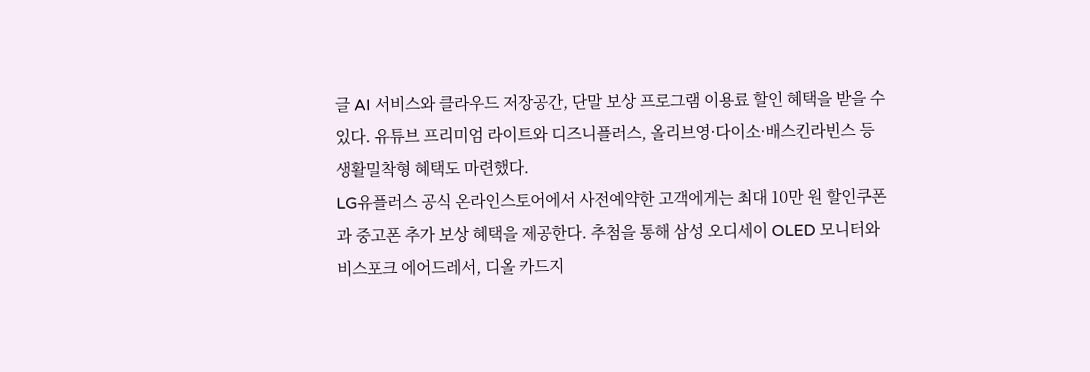글 AI 서비스와 클라우드 저장공간, 단말 보상 프로그램 이용료 할인 혜택을 받을 수 있다. 유튜브 프리미엄 라이트와 디즈니플러스, 올리브영·다이소·배스킨라빈스 등 생활밀착형 혜택도 마련했다.
LG유플러스 공식 온라인스토어에서 사전예약한 고객에게는 최대 10만 원 할인쿠폰과 중고폰 추가 보상 혜택을 제공한다. 추첨을 통해 삼성 오디세이 OLED 모니터와 비스포크 에어드레서, 디올 카드지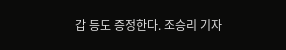갑 등도 증정한다. 조승리 기자